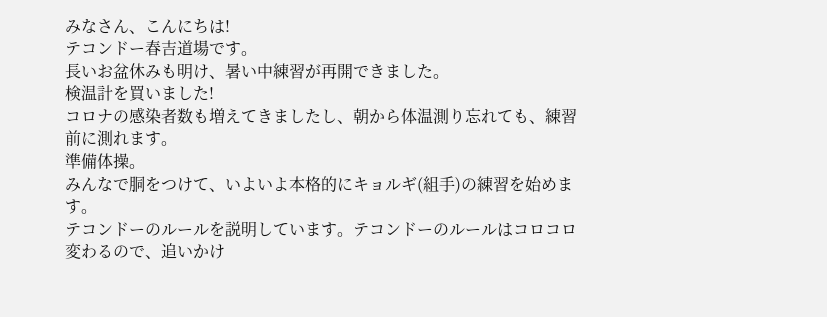みなさん、こんにちは!
テコンドー春吉道場です。
長いお盆休みも明け、暑い中練習が再開できました。
検温計を買いました!
コロナの感染者数も増えてきましたし、朝から体温測り忘れても、練習前に測れます。
準備体操。
みんなで胴をつけて、いよいよ本格的にキョルギ(組手)の練習を始めます。
テコンドーのルールを説明しています。テコンドーのルールはコロコロ変わるので、追いかけ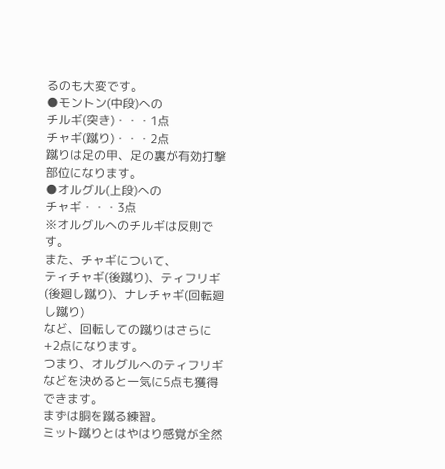るのも大変です。
●モントン(中段)への
チルギ(突き)・・・1点
チャギ(蹴り)・・・2点
蹴りは足の甲、足の裏が有効打撃部位になります。
●オルグル(上段)への
チャギ・・・3点
※オルグルへのチルギは反則です。
また、チャギについて、
ティチャギ(後蹴り)、ティフリギ(後廻し蹴り)、ナレチャギ(回転廻し蹴り)
など、回転しての蹴りはさらに+2点になります。
つまり、オルグルへのティフリギなどを決めると一気に5点も獲得できます。
まずは胴を蹴る練習。
ミット蹴りとはやはり感覚が全然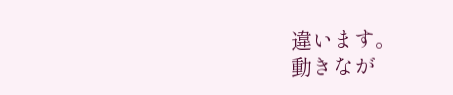違います。
動きなが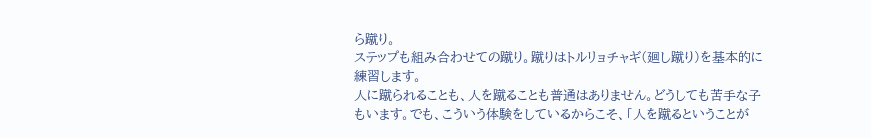ら蹴り。
ステップも組み合わせての蹴り。蹴りはトルリョチャギ(廻し蹴り)を基本的に練習します。
人に蹴られることも、人を蹴ることも普通はありません。どうしても苦手な子もいます。でも、こういう体験をしているからこそ、「人を蹴るということが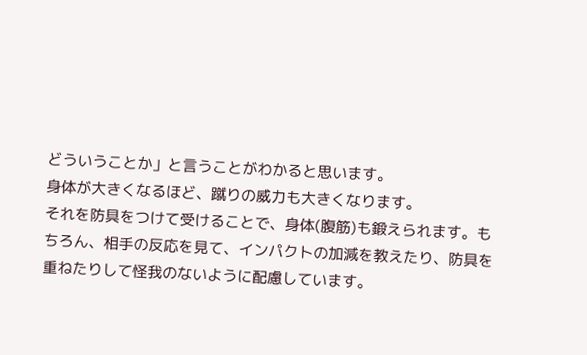どういうことか」と言うことがわかると思います。
身体が大きくなるほど、蹴りの威力も大きくなります。
それを防具をつけて受けることで、身体(腹筋)も鍛えられます。もちろん、相手の反応を見て、インパクトの加減を教えたり、防具を重ねたりして怪我のないように配慮しています。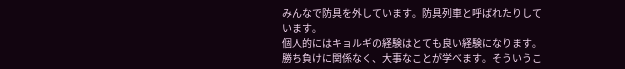みんなで防具を外しています。防具列車と呼ばれたりしています。
個人的にはキョルギの経験はとても良い経験になります。勝ち負けに関係なく、大事なことが学べます。そういうこ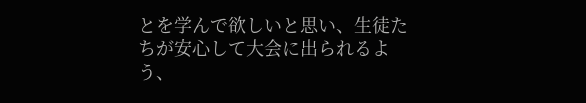とを学んで欲しいと思い、生徒たちが安心して大会に出られるよう、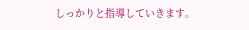しっかりと指導していきます。